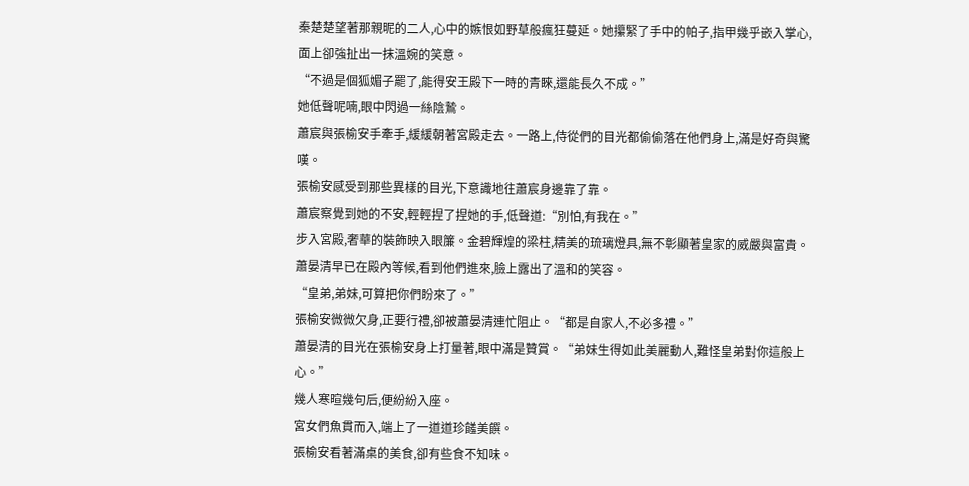秦楚楚望著那親昵的二人,心中的嫉恨如野草般瘋狂蔓延。她攥緊了手中的帕子,指甲幾乎嵌入掌心,面上卻強扯出一抹溫婉的笑意。
“不過是個狐媚子罷了,能得安王殿下一時的青睞,還能長久不成。”
她低聲呢喃,眼中閃過一絲陰鷙。
蕭宸與張榆安手牽手,緩緩朝著宮殿走去。一路上,侍從們的目光都偷偷落在他們身上,滿是好奇與驚嘆。
張榆安感受到那些異樣的目光,下意識地往蕭宸身邊靠了靠。
蕭宸察覺到她的不安,輕輕捏了捏她的手,低聲道:“別怕,有我在。”
步入宮殿,奢華的裝飾映入眼簾。金碧輝煌的梁柱,精美的琉璃燈具,無不彰顯著皇家的威嚴與富貴。
蕭晏清早已在殿內等候,看到他們進來,臉上露出了溫和的笑容。
“皇弟,弟妹,可算把你們盼來了。”
張榆安微微欠身,正要行禮,卻被蕭晏清連忙阻止。“都是自家人,不必多禮。”
蕭晏清的目光在張榆安身上打量著,眼中滿是贊賞。“弟妹生得如此美麗動人,難怪皇弟對你這般上心。”
幾人寒暄幾句后,便紛紛入座。
宮女們魚貫而入,端上了一道道珍饈美饌。
張榆安看著滿桌的美食,卻有些食不知味。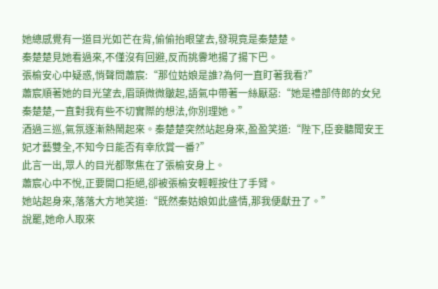她總感覺有一道目光如芒在背,偷偷抬眼望去,發現竟是秦楚楚。
秦楚楚見她看過來,不僅沒有回避,反而挑釁地揚了揚下巴。
張榆安心中疑惑,悄聲問蕭宸:“那位姑娘是誰?為何一直盯著我看?”
蕭宸順著她的目光望去,眉頭微微皺起,語氣中帶著一絲厭惡:“她是禮部侍郎的女兒秦楚楚,一直對我有些不切實際的想法,你別理她。”
酒過三巡,氣氛逐漸熱鬧起來。秦楚楚突然站起身來,盈盈笑道:“陛下,臣妾聽聞安王妃才藝雙全,不知今日能否有幸欣賞一番?”
此言一出,眾人的目光都聚焦在了張榆安身上。
蕭宸心中不悅,正要開口拒絕,卻被張榆安輕輕按住了手臂。
她站起身來,落落大方地笑道:“既然秦姑娘如此盛情,那我便獻丑了。”
說罷,她命人取來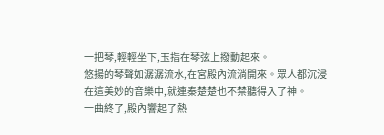一把琴,輕輕坐下,玉指在琴弦上撥動起來。
悠揚的琴聲如潺潺流水,在宮殿內流淌開來。眾人都沉浸在這美妙的音樂中,就連秦楚楚也不禁聽得入了神。
一曲終了,殿內響起了熱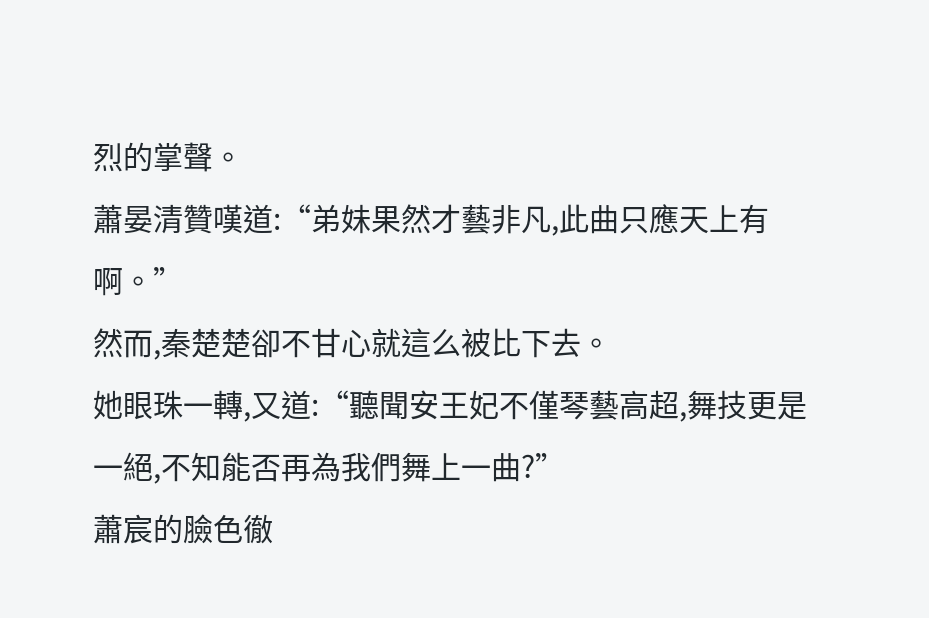烈的掌聲。
蕭晏清贊嘆道:“弟妹果然才藝非凡,此曲只應天上有啊。”
然而,秦楚楚卻不甘心就這么被比下去。
她眼珠一轉,又道:“聽聞安王妃不僅琴藝高超,舞技更是一絕,不知能否再為我們舞上一曲?”
蕭宸的臉色徹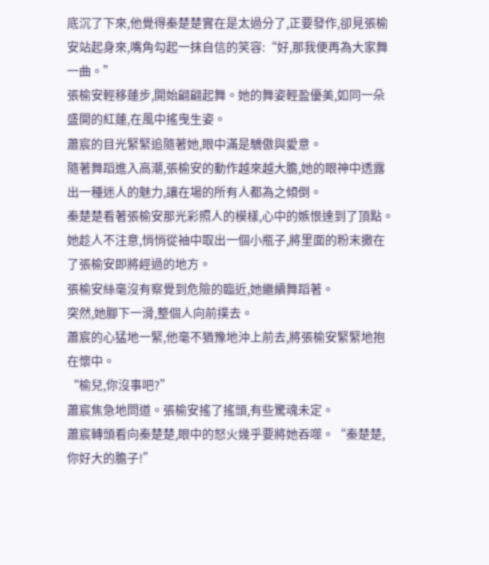底沉了下來,他覺得秦楚楚實在是太過分了,正要發作,卻見張榆安站起身來,嘴角勾起一抹自信的笑容:“好,那我便再為大家舞一曲。”
張榆安輕移蓮步,開始翩翩起舞。她的舞姿輕盈優美,如同一朵盛開的紅蓮,在風中搖曳生姿。
蕭宸的目光緊緊追隨著她,眼中滿是驕傲與愛意。
隨著舞蹈進入高潮,張榆安的動作越來越大膽,她的眼神中透露出一種迷人的魅力,讓在場的所有人都為之傾倒。
秦楚楚看著張榆安那光彩照人的模樣,心中的嫉恨達到了頂點。
她趁人不注意,悄悄從袖中取出一個小瓶子,將里面的粉末撒在了張榆安即將經過的地方。
張榆安絲毫沒有察覺到危險的臨近,她繼續舞蹈著。
突然,她腳下一滑,整個人向前撲去。
蕭宸的心猛地一緊,他毫不猶豫地沖上前去,將張榆安緊緊地抱在懷中。
“榆兒,你沒事吧?”
蕭宸焦急地問道。張榆安搖了搖頭,有些驚魂未定。
蕭宸轉頭看向秦楚楚,眼中的怒火幾乎要將她吞噬。“秦楚楚,你好大的膽子!”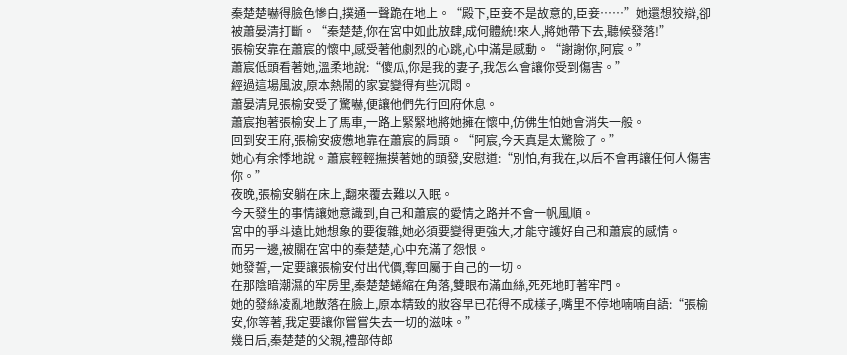秦楚楚嚇得臉色慘白,撲通一聲跪在地上。“殿下,臣妾不是故意的,臣妾……”她還想狡辯,卻被蕭晏清打斷。“秦楚楚,你在宮中如此放肆,成何體統!來人,將她帶下去,聽候發落!”
張榆安靠在蕭宸的懷中,感受著他劇烈的心跳,心中滿是感動。“謝謝你,阿宸。”
蕭宸低頭看著她,溫柔地說:“傻瓜,你是我的妻子,我怎么會讓你受到傷害。”
經過這場風波,原本熱鬧的家宴變得有些沉悶。
蕭晏清見張榆安受了驚嚇,便讓他們先行回府休息。
蕭宸抱著張榆安上了馬車,一路上緊緊地將她擁在懷中,仿佛生怕她會消失一般。
回到安王府,張榆安疲憊地靠在蕭宸的肩頭。“阿宸,今天真是太驚險了。”
她心有余悸地說。蕭宸輕輕撫摸著她的頭發,安慰道:“別怕,有我在,以后不會再讓任何人傷害你。”
夜晚,張榆安躺在床上,翻來覆去難以入眠。
今天發生的事情讓她意識到,自己和蕭宸的愛情之路并不會一帆風順。
宮中的爭斗遠比她想象的要復雜,她必須要變得更強大,才能守護好自己和蕭宸的感情。
而另一邊,被關在宮中的秦楚楚,心中充滿了怨恨。
她發誓,一定要讓張榆安付出代價,奪回屬于自己的一切。
在那陰暗潮濕的牢房里,秦楚楚蜷縮在角落,雙眼布滿血絲,死死地盯著牢門。
她的發絲凌亂地散落在臉上,原本精致的妝容早已花得不成樣子,嘴里不停地喃喃自語:“張榆安,你等著,我定要讓你嘗嘗失去一切的滋味。”
幾日后,秦楚楚的父親,禮部侍郎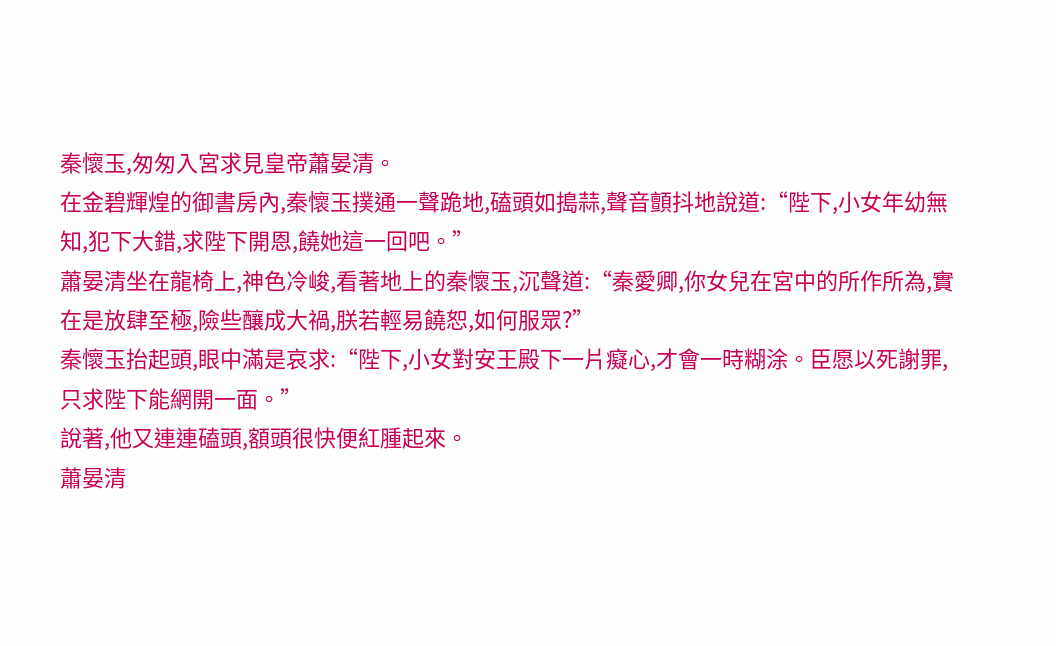秦懷玉,匆匆入宮求見皇帝蕭晏清。
在金碧輝煌的御書房內,秦懷玉撲通一聲跪地,磕頭如搗蒜,聲音顫抖地說道:“陛下,小女年幼無知,犯下大錯,求陛下開恩,饒她這一回吧。”
蕭晏清坐在龍椅上,神色冷峻,看著地上的秦懷玉,沉聲道:“秦愛卿,你女兒在宮中的所作所為,實在是放肆至極,險些釀成大禍,朕若輕易饒恕,如何服眾?”
秦懷玉抬起頭,眼中滿是哀求:“陛下,小女對安王殿下一片癡心,才會一時糊涂。臣愿以死謝罪,只求陛下能網開一面。”
說著,他又連連磕頭,額頭很快便紅腫起來。
蕭晏清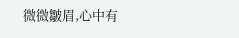微微皺眉,心中有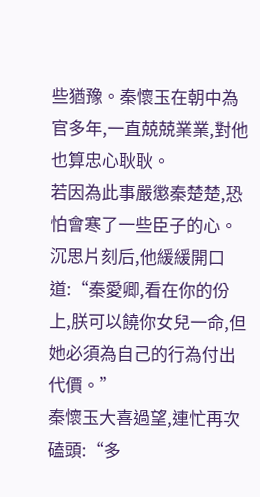些猶豫。秦懷玉在朝中為官多年,一直兢兢業業,對他也算忠心耿耿。
若因為此事嚴懲秦楚楚,恐怕會寒了一些臣子的心。
沉思片刻后,他緩緩開口道:“秦愛卿,看在你的份上,朕可以饒你女兒一命,但她必須為自己的行為付出代價。”
秦懷玉大喜過望,連忙再次磕頭:“多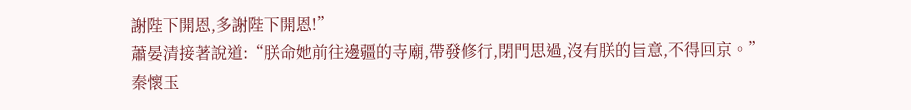謝陛下開恩,多謝陛下開恩!”
蕭晏清接著說道:“朕命她前往邊疆的寺廟,帶發修行,閉門思過,沒有朕的旨意,不得回京。”
秦懷玉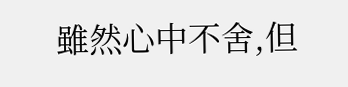雖然心中不舍,但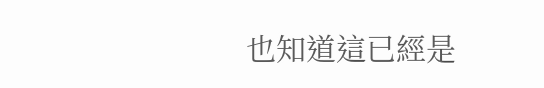也知道這已經是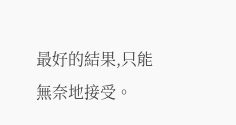最好的結果,只能無奈地接受。